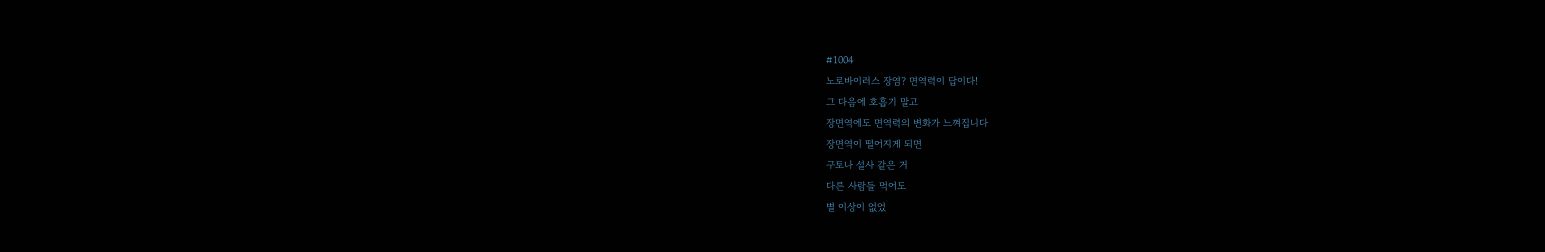#1004
노로바이러스 장염? 면역력이 답이다!
그 다음에 호흡기 말고
장면역에도 면역력의 변화가 느껴집니다
장면역이 떨어지게 되면
구토나 설사 같은 거
다른 사람들 먹어도
별 이상이 없었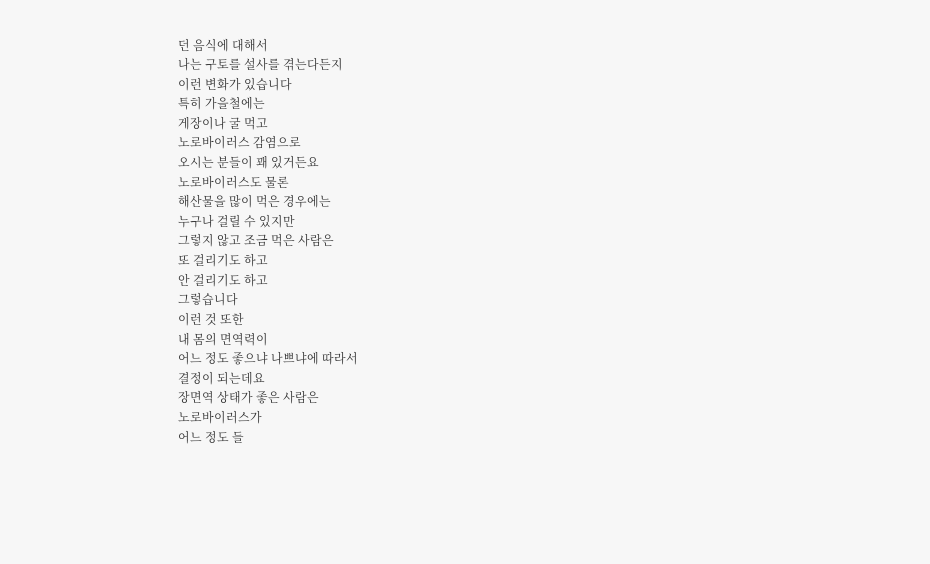던 음식에 대해서
나는 구토를 설사를 겪는다든지
이런 변화가 있습니다
특히 가을철에는
게장이나 굴 먹고
노로바이러스 감염으로
오시는 분들이 꽤 있거든요
노로바이러스도 물론
해산물을 많이 먹은 경우에는
누구나 걸릴 수 있지만
그렇지 않고 조금 먹은 사람은
또 걸리기도 하고
안 걸리기도 하고
그렇습니다
이런 것 또한
내 몸의 면역력이
어느 정도 좋으냐 나쁘냐에 따라서
결정이 되는데요
장면역 상태가 좋은 사람은
노로바이러스가
어느 정도 들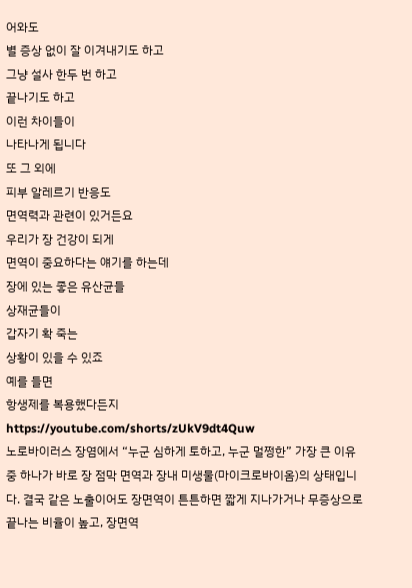어와도
별 증상 없이 잘 이겨내기도 하고
그냥 설사 한두 번 하고
끝나기도 하고
이런 차이들이
나타나게 됩니다
또 그 외에
피부 알레르기 반응도
면역력과 관련이 있거든요
우리가 장 건강이 되게
면역이 중요하다는 얘기를 하는데
장에 있는 좋은 유산균들
상재균들이
갑자기 확 죽는
상황이 있을 수 있죠
예를 들면
항생제를 복용했다든지
https://youtube.com/shorts/zUkV9dt4Quw
노로바이러스 장염에서 “누군 심하게 토하고, 누군 멀쩡한” 가장 큰 이유 중 하나가 바로 장 점막 면역과 장내 미생물(마이크로바이옴)의 상태입니다. 결국 같은 노출이어도 장면역이 튼튼하면 짧게 지나가거나 무증상으로 끝나는 비율이 높고, 장면역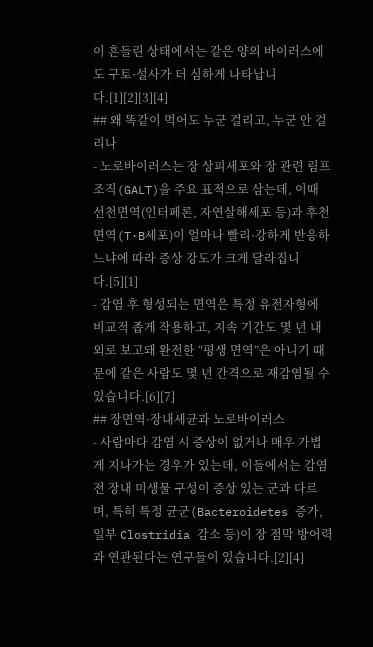이 흔들린 상태에서는 같은 양의 바이러스에도 구토·설사가 더 심하게 나타납니다.[1][2][3][4]
## 왜 똑같이 먹어도 누군 걸리고, 누군 안 걸리나
- 노로바이러스는 장 상피세포와 장 관련 림프조직(GALT)을 주요 표적으로 삼는데, 이때 선천면역(인터페론, 자연살해세포 등)과 후천면역(T·B세포)이 얼마나 빨리·강하게 반응하느냐에 따라 증상 강도가 크게 달라집니다.[5][1]
- 감염 후 형성되는 면역은 특정 유전자형에 비교적 좁게 작용하고, 지속 기간도 몇 년 내외로 보고돼 완전한 “평생 면역”은 아니기 때문에 같은 사람도 몇 년 간격으로 재감염될 수 있습니다.[6][7]
## 장면역·장내세균과 노로바이러스
- 사람마다 감염 시 증상이 없거나 매우 가볍게 지나가는 경우가 있는데, 이들에서는 감염 전 장내 미생물 구성이 증상 있는 군과 다르며, 특히 특정 균군(Bacteroidetes 증가, 일부 Clostridia 감소 등)이 장 점막 방어력과 연관된다는 연구들이 있습니다.[2][4]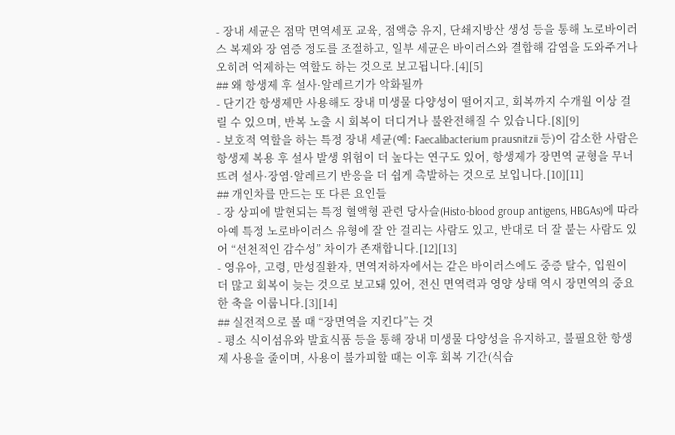- 장내 세균은 점막 면역세포 교육, 점액층 유지, 단쇄지방산 생성 등을 통해 노로바이러스 복제와 장 염증 정도를 조절하고, 일부 세균은 바이러스와 결합해 감염을 도와주거나 오히려 억제하는 역할도 하는 것으로 보고됩니다.[4][5]
## 왜 항생제 후 설사·알레르기가 악화될까
- 단기간 항생제만 사용해도 장내 미생물 다양성이 떨어지고, 회복까지 수개월 이상 걸릴 수 있으며, 반복 노출 시 회복이 더디거나 불완전해질 수 있습니다.[8][9]
- 보호적 역할을 하는 특정 장내 세균(예: Faecalibacterium prausnitzii 등)이 감소한 사람은 항생제 복용 후 설사 발생 위험이 더 높다는 연구도 있어, 항생제가 장면역 균형을 무너뜨려 설사·장염·알레르기 반응을 더 쉽게 촉발하는 것으로 보입니다.[10][11]
## 개인차를 만드는 또 다른 요인들
- 장 상피에 발현되는 특정 혈액형 관련 당사슬(Histo-blood group antigens, HBGAs)에 따라 아예 특정 노로바이러스 유형에 잘 안 걸리는 사람도 있고, 반대로 더 잘 붙는 사람도 있어 “선천적인 감수성” 차이가 존재합니다.[12][13]
- 영유아, 고령, 만성질환자, 면역저하자에서는 같은 바이러스에도 중증 탈수, 입원이 더 많고 회복이 늦는 것으로 보고돼 있어, 전신 면역력과 영양 상태 역시 장면역의 중요한 축을 이룹니다.[3][14]
## 실전적으로 볼 때 “장면역을 지킨다”는 것
- 평소 식이섬유와 발효식품 등을 통해 장내 미생물 다양성을 유지하고, 불필요한 항생제 사용을 줄이며, 사용이 불가피할 때는 이후 회복 기간(식습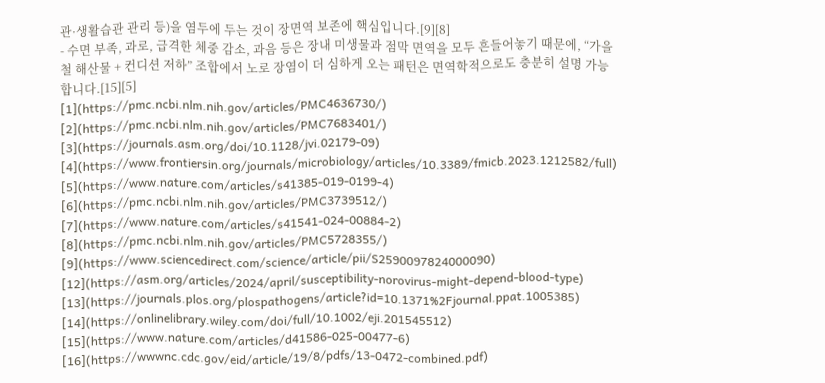관·생활습관 관리 등)을 염두에 두는 것이 장면역 보존에 핵심입니다.[9][8]
- 수면 부족, 과로, 급격한 체중 감소, 과음 등은 장내 미생물과 점막 면역을 모두 흔들어놓기 때문에, “가을철 해산물 + 컨디션 저하” 조합에서 노로 장염이 더 심하게 오는 패턴은 면역학적으로도 충분히 설명 가능합니다.[15][5]
[1](https://pmc.ncbi.nlm.nih.gov/articles/PMC4636730/)
[2](https://pmc.ncbi.nlm.nih.gov/articles/PMC7683401/)
[3](https://journals.asm.org/doi/10.1128/jvi.02179-09)
[4](https://www.frontiersin.org/journals/microbiology/articles/10.3389/fmicb.2023.1212582/full)
[5](https://www.nature.com/articles/s41385-019-0199-4)
[6](https://pmc.ncbi.nlm.nih.gov/articles/PMC3739512/)
[7](https://www.nature.com/articles/s41541-024-00884-2)
[8](https://pmc.ncbi.nlm.nih.gov/articles/PMC5728355/)
[9](https://www.sciencedirect.com/science/article/pii/S2590097824000090)
[12](https://asm.org/articles/2024/april/susceptibility-norovirus-might-depend-blood-type)
[13](https://journals.plos.org/plospathogens/article?id=10.1371%2Fjournal.ppat.1005385)
[14](https://onlinelibrary.wiley.com/doi/full/10.1002/eji.201545512)
[15](https://www.nature.com/articles/d41586-025-00477-6)
[16](https://wwwnc.cdc.gov/eid/article/19/8/pdfs/13-0472-combined.pdf)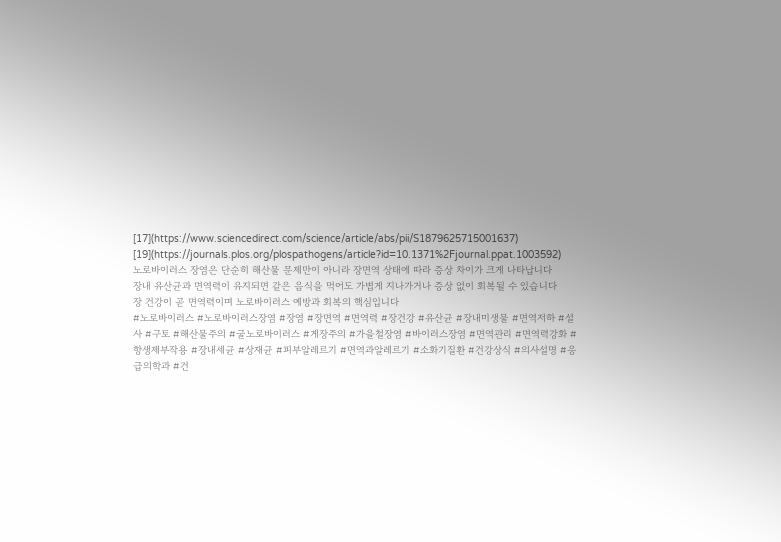[17](https://www.sciencedirect.com/science/article/abs/pii/S1879625715001637)
[19](https://journals.plos.org/plospathogens/article?id=10.1371%2Fjournal.ppat.1003592)
노로바이러스 장염은 단순히 해산물 문제만이 아니라 장면역 상태에 따라 증상 차이가 크게 나타납니다
장내 유산균과 면역력이 유지되면 같은 음식을 먹어도 가볍게 지나가거나 증상 없이 회복될 수 있습니다
장 건강이 곧 면역력이며 노로바이러스 예방과 회복의 핵심입니다
#노로바이러스 #노로바이러스장염 #장염 #장면역 #면역력 #장건강 #유산균 #장내미생물 #면역저하 #설사 #구토 #해산물주의 #굴노로바이러스 #게장주의 #가을철장염 #바이러스장염 #면역관리 #면역력강화 #항생제부작용 #장내세균 #상재균 #피부알레르기 #면역과알레르기 #소화기질환 #건강상식 #의사설명 #응급의학과 #건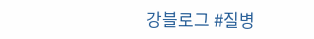강블로그 #질병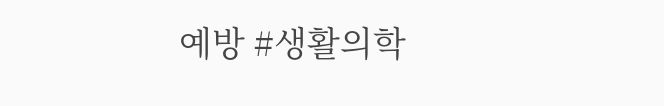예방 #생활의학